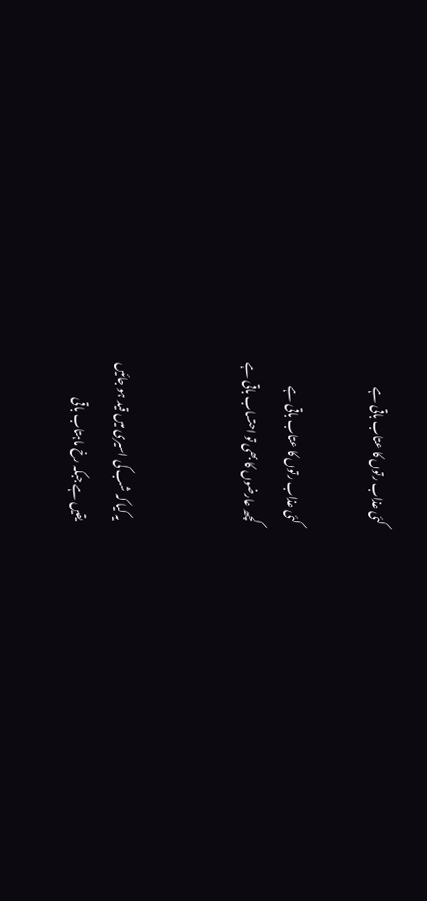کئی عذاب رتوں کا عتاب باقی ہے

کئی عذاب رتوں کا عتاب باقی ہے
کچھ عارضوں کا بھی تو احتساب باقی ہے


یہ کیا کہ شب کی اسیری میں قید ہو جائیں
یقیں ہے جبکہ رخ ماہتاب باقی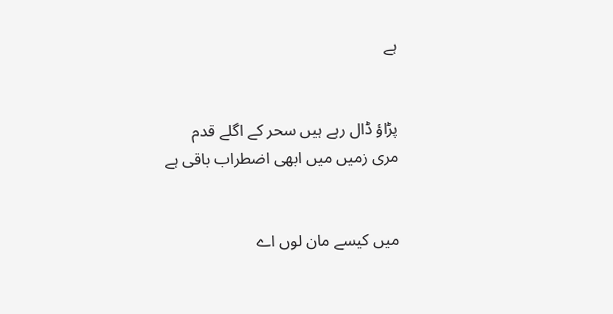ہے


پڑاؤ ڈال رہے ہیں سحر کے اگلے قدم
مری زمیں میں ابھی اضطراب باقی ہے


میں کیسے مان لوں اے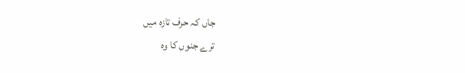جاں کہ حرف تازہ میں
ترے جنوں کا وہ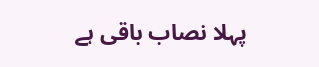پہلا نصاب باقی ہے